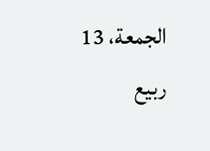الجمعة، 13 ربيع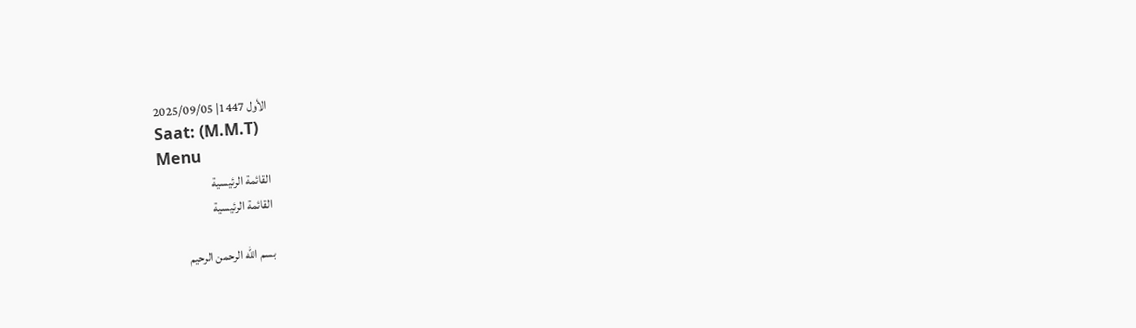الأول 1447| 2025/09/05
Saat: (M.M.T)
Menu
القائمة الرئيسية
القائمة الرئيسية

بسم الله الرحمن الرحيم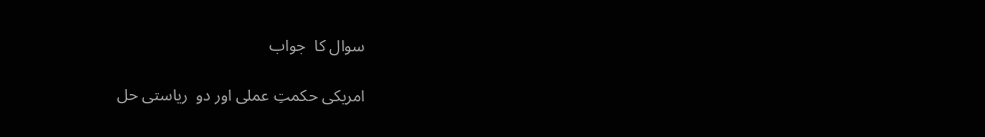سوال کا  جواب

امریکی حکمتِ عملی اور دو  ریاستی حل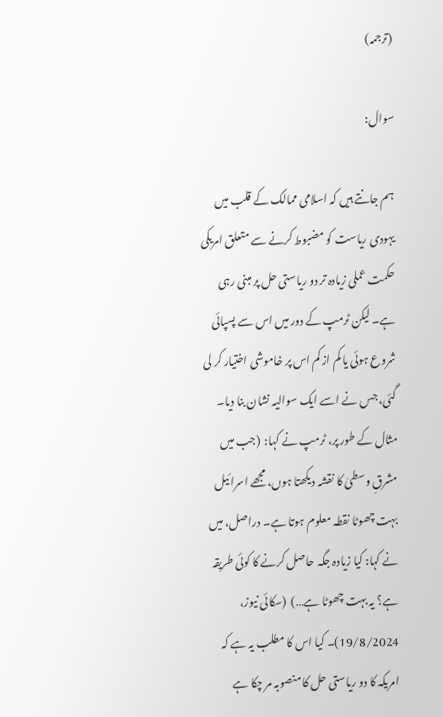(ترجمہ)

سوال:

ہم جانتے ہیں کہ اسلامی ممالک کے قلب میں یہودی ریاست کو مضبوط کرنے سے متعلق امریکی حکمت عملی زیادہ تر دو ریاستی حل پر مبنی رہی ہے۔ لیکن ٹرمپ کے دور میں اس سے پسپائی شروع ہوئی یا کم از کم اس پر خاموشی اختیار کر لی گئی، جس نے اسے ایک سوالیہ نشان بنا دیا۔ مثال کے طور پر، ٹرمپ نے کہا:  (جب میں مشرقِ وسطیٰ کا نقشہ دیکھتا ہوں، مجھے اسرائیل بہت چھوٹا نقطہ معلوم ہوتا ہے۔ دراصل، میں نے کہا: کیا زیادہ جگہ حاصل کرنے کا کوئی طریقہ ہے؟ یہ بہت چھوٹا ہے…)  (سکائی نیوز، 19/8/2024)۔ کیا اس کا مطلب یہ ہے کہ امریکہ کا دو ریاستی حل کا منصوبہ مر چکا ہے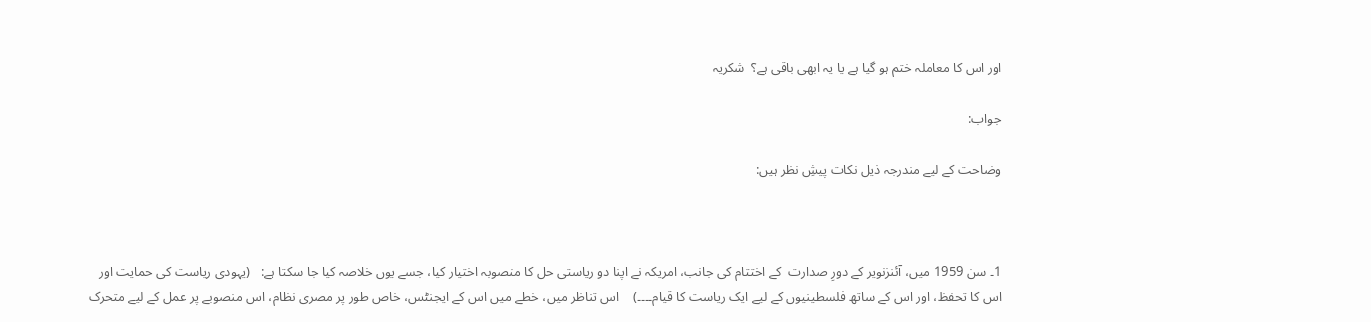اور اس کا معاملہ ختم ہو گیا ہے یا یہ ابھی باقی ہے؟  شکریہ

جواب:

وضاحت کے لیے مندرجہ ذیل نکات پیشِ نظر ہیں:



1۔ سن 1959 میں، آئنزنویر کے دورِ صدارت  کے اختتام کی جانب، امریکہ نے اپنا دو ریاستی حل کا منصوبہ اختیار کیا، جسے یوں خلاصہ کیا جا سکتا ہے:   (یہودی ریاست کی حمایت اور اس کا تحفظ، اور اس کے ساتھ فلسطینیوں کے لیے ایک ریاست کا قیام۔۔۔۔)    اس تناظر میں، خطے میں اس کے ایجنٹس، خاص طور پر مصری نظام، اس منصوبے پر عمل کے لیے متحرک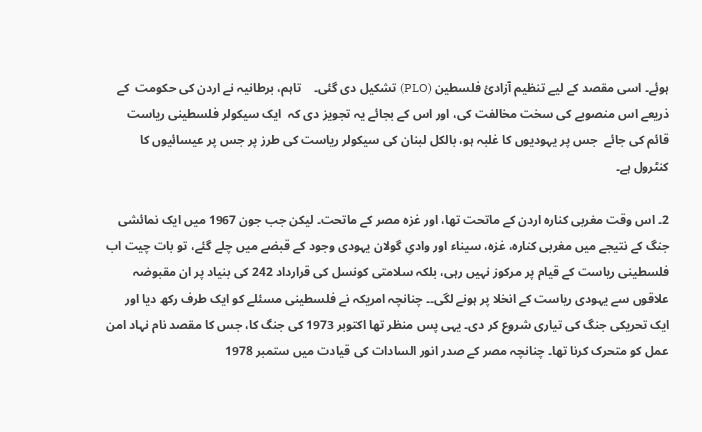ہوئے۔ اسی مقصد کے لیے تنظیم آزادیٔ فلسطین (PLO) تشکیل دی گئی۔    تاہم، برطانیہ نے اردن کی حکومت  کے ذریعے اس منصوبے کی سخت مخالفت کی، اور اس کے بجائے یہ تجویز دی کہ  ایک سیکولر فلسطینی ریاست قائم کی جائے  جس پر یہودیوں کا غلبہ ہو، بالکل لبنان کی سیکولر ریاست کی طرز پر جس پر عیسائیوں کا کنٹرول ہے۔

2۔ اس وقت مغربی کنارہ اردن کے ماتحت تھا، اور غزہ مصر کے ماتحت۔ لیکن جب جون 1967 میں ایک نمائشی جنگ کے نتیجے میں مغربی کنارہ، غزہ، سیناء اور وادیِ گولان یہودی وجود کے قبضے میں چلے گئے، تو بات چیت اب فلسطینی ریاست کے قیام پر مرکوز نہیں رہی، بلکہ سلامتی کونسل کی قرارداد 242 کی بنیاد پر ان مقبوضہ علاقوں سے یہودی ریاست کے انخلا پر ہونے لگی۔۔ چنانچہ امریکہ نے فلسطینی مسئلے کو ایک طرف رکھ دیا اور ایک تحریکی جنگ کی تیاری شروع کر دی۔ یہی پس منظر تھا اکتوبر 1973 کی جنگ کا، جس کا مقصد نام نہاد امن عمل کو متحرک کرنا تھا۔ چنانچہ مصر کے صدر انور السادات کی قیادت میں ستمبر 1978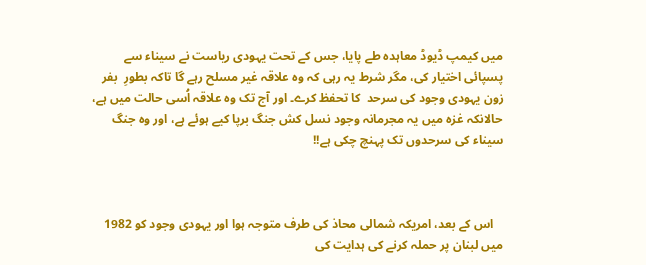میں کیمپ ڈیوڈ معاہدہ طے پایا، جس کے تحت یہودی ریاست نے سیناء سے پسپائی اختیار کی، مگر شرط یہ رہی کہ وہ علاقہ غیر مسلح رہے گا تاکہ بطورِ  بفر زون یہودی وجود کی سرحد  کا تحفظ کرے۔ اور آج تک وہ علاقہ اُسی حالت میں ہے، حالانکہ غزہ میں یہ مجرمانہ وجود نسل کش جنگ برپا کیے ہوئے ہے، اور وہ جنگ سیناء کی سرحدوں تک پہنچ چکی ہے!!



   اس کے بعد، امریکہ شمالی محاذ کی طرف متوجہ ہوا اور یہودی وجود کو 1982 میں لبنان پر حملہ کرنے کی ہدایت کی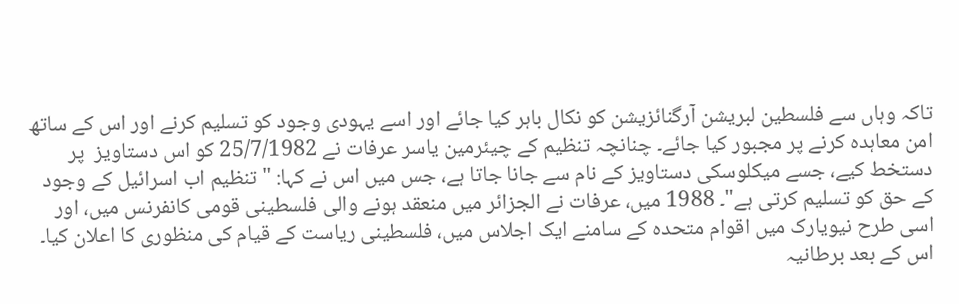تاکہ وہاں سے فلسطین لبریشن آرگنائزیشن کو نکال باہر کیا جائے اور اسے یہودی وجود کو تسلیم کرنے اور اس کے ساتھ امن معاہدہ کرنے پر مجبور کیا جائے۔ چنانچہ تنظیم کے چیئرمین یاسر عرفات نے 25/7/1982 کو اس دستاویز  پر دستخط کیے، جسے میکلوسکی دستاویز کے نام سے جانا جاتا ہے، جس میں اس نے کہا: "تنظیم اب اسرائیل کے وجود کے حق کو تسلیم کرتی ہے"۔ 1988 میں، عرفات نے الجزائر میں منعقد ہونے والی فلسطینی قومی کانفرنس میں، اور اسی طرح نیویارک میں اقوام متحدہ کے سامنے ایک اجلاس میں، فلسطینی ریاست کے قیام کی منظوری کا اعلان کیا۔ اس کے بعد برطانیہ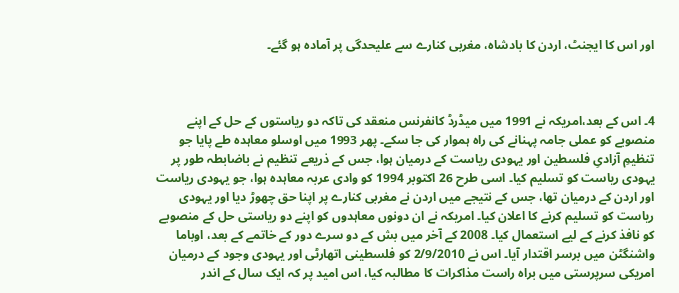اور اس کا ایجنٹ، اردن کا بادشاہ، مغربی کنارے سے علیحدگی پر آمادہ ہو گئے۔



4۔ اس کے بعد،امریکہ نے 1991 میں میڈرڈ کانفرنس منعقد کی تاکہ دو ریاستوں کے حل کے اپنے منصوبے کو عملی جامہ پہنانے کی راہ ہموار کی جا سکے۔ پھر 1993 میں اوسلو معاہدہ طے پایا جو تنظیمِ آزادیِ فلسطین اور یہودی ریاست کے درمیان ہوا، جس کے ذریعے تنظیم نے باضابطہ طور پر یہودی ریاست کو تسلیم کیا۔ اسی طرح 26 اکتوبر 1994 کو وادی عربہ معاہدہ ہوا، جو یہودی ریاست اور اردن کے درمیان تھا، جس کے نتیجے میں اردن نے مغربی کنارے پر اپنا حق چھوڑ دیا اور یہودی ریاست کو تسلیم کرنے کا اعلان کیا۔ امریکہ نے ان دونوں معاہدوں کو اپنے دو ریاستی حل کے منصوبے کو نافذ کرنے کے لیے استعمال کیا۔ 2008 کے آخر میں بش کے دو سرے دور کے خاتمے کے بعد، اوباما واشنگٹن میں برسر اقتدار آیا۔ اس نے 2/9/2010 کو فلسطینی اتھارٹی اور یہودی وجود کے درمیان امریکی سرپرستی میں براہ راست مذاکرات کا مطالبہ کیا، اس امید پر کہ ایک سال کے اندر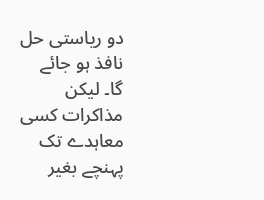دو ریاستی حل نافذ ہو جائے گا۔ لیکن مذاکرات کسی معاہدے تک پہنچے بغیر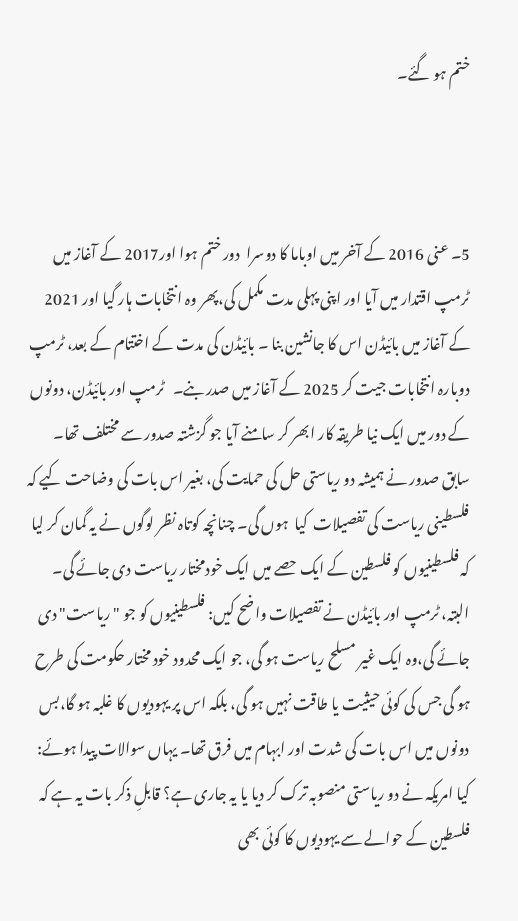ختم ہو گئے۔



5۔ عنی 2016 کے آخر میں اوباما کا دوسرا  دور ختم ہوا اور2017 کے آغاز میں ٹرمپ اقتدار میں آیا اور اپنی پہلی مدت مکمل کی،پھر وہ انتخابات ہار گیا اور 2021 کے آغاز میں بائیڈن اس کا جانشین بنا ۔ بائیڈن کی مدت کے اختتام کے بعد، ٹرمپ دوبارہ انتخابات جیت کر 2025 کے آغاز میں صدر بنے۔   ٹرمپ اور بائیڈن، دونوں کے دور میں ایک نیا طریقہ کار ابھر کر سامنے آیا جو گزشتہ صدور سے مختلف تھا۔    سابق صدور نے ہمیشہ دو ریاستی حل کی حمایت کی، بغیر اس بات کی وضاحت کیے کہ فلسطینی ریاست کی تفصیلات  کیا  ہوں گی۔ چنانچہ کوتاہ نظر لوگوں نے یہ گمان کر لیا کہ فلسطینیوں کو فلسطین کے ایک حصے میں ایک خودمختار ریاست دی جائے گی۔   البتہ، ٹرمپ اور بائیڈن نے تفصیلات واضح کیں: فلسطینیوں کو جو "ریاست" دی جائے گی،وہ ایک غیر مسلح ریاست ہو گی، جو ایک محدود خود مختار حکومت کی طرح ہو گی جس کی کوئی حیثیت یا طاقت نہیں ہو گی، بلکہ اس پر یہودیوں کا غلبہ ہو گا،بس دونوں میں اس بات کی شدت اور ابہام میں فرق تھا۔ یہاں سوالات پیدا ہوئے:  کیا امریکہ نے دو ریاستی منصوبہ ترک کر دیا یا یہ جاری ہے؟ قابلِ ذکر بات یہ ہے کہ فلسطین کے حوالے سے یہودیوں کا کوئی بھی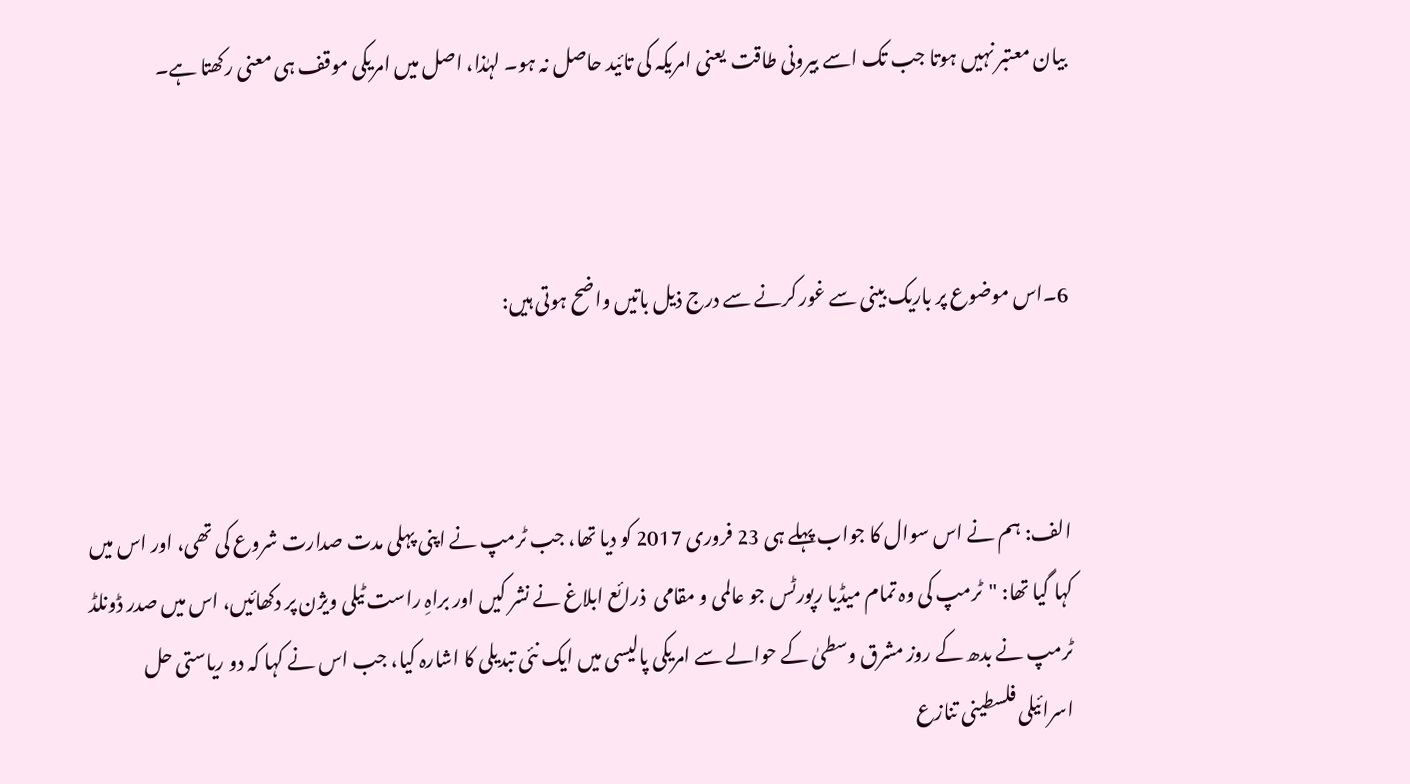بیان معتبر نہیں ہوتا جب تک اسے بیرونی طاقت  یعنی امریکہ کی تائید حاصل نہ ہو۔ لہٰذا، اصل میں امریکی موقف ہی معنی رکھتا ہے۔



6۔اس موضوع پر باریک بینی سے غور کرنے سے درج ذیل باتیں واضح ہوتی ہیں:



الف: ہم نے اس سوال کا جواب پہلے ہی 23 فروری 2017 کو دیا تھا، جب ٹرمپ نے اپنی پہلی مدت صدارت شروع کی تھی، اور اس میں کہا گیا تھا: "ٹرمپ کی وہ تمام میڈیا رپورٹس جو عالمی و مقامی  ذرائع ابلاغ نے نشر کیں اور براہِ راست ٹیلی ویژن پر دکھائیں، اس میں صدر ڈونلڈ ٹرمپ نے بدھ کے روز مشرق وسطیٰ کے حوالے سے امریکی پالیسی میں ایک نئی تبدیلی کا اشارہ کیا، جب اس نے کہا کہ دو ریاستی حل اسرائیلی فلسطینی تنازع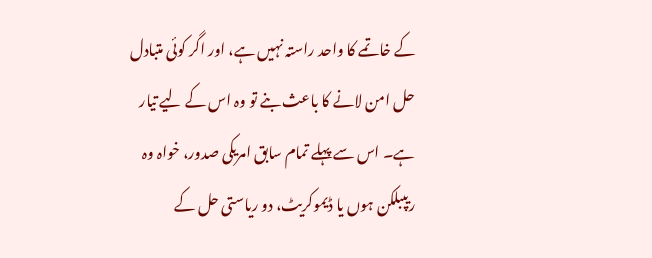کے خاتمے کا واحد راستہ نہیں ہے، اور اگر کوئی متبادل حل امن لانے کا باعث بنے تو وہ اس کے لیے تیار ہے۔ اس سے پہلے تمام سابق امریکی صدور، خواہ وہ ریپبلکن ہوں یا ڈیموکریٹ، دو ریاستی حل کے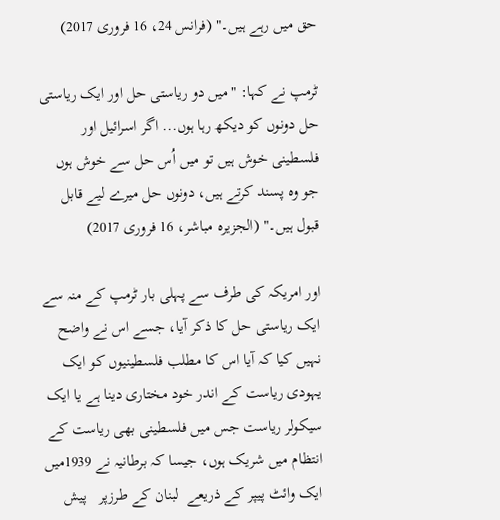حق میں رہے ہیں۔" (فرانس 24، 16 فروری 2017)

ٹرمپ نے کہا: "میں دو ریاستی حل اور ایک ریاستی حل دونوں کو دیکھ رہا ہوں... اگر اسرائیل اور فلسطینی خوش ہیں تو میں اُس حل سے خوش ہوں جو وہ پسند کرتے ہیں، دونوں حل میرے لیے قابل قبول ہیں۔" (الجزیرہ مباشر، 16 فروری 2017)

اور امریکہ کی طرف سے پہلی بار ٹرمپ کے منہ سے ایک ریاستی حل کا ذکر آیا، جسے اس نے واضح نہیں کیا کہ آیا اس کا مطلب فلسطینیوں کو ایک یہودی ریاست کے اندر خود مختاری دینا ہے یا ایک سیکولر ریاست جس میں فلسطینی بھی ریاست کے انتظام میں شریک ہوں، جیسا کہ برطانیہ نے 1939میں ایک وائٹ پیپر کے ذریعے  لبنان کے طرزپر   پیش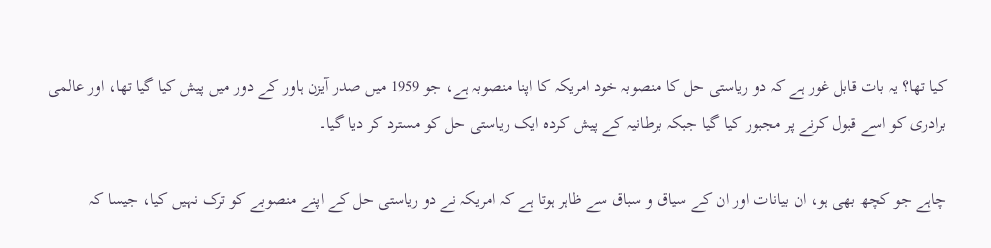کیا تھا؟ یہ بات قابل غور ہے کہ دو ریاستی حل کا منصوبہ خود امریکہ کا اپنا منصوبہ ہے، جو 1959 میں صدر آیزن ہاور کے دور میں پیش کیا گیا تھا، اور عالمی برادری کو اسے قبول کرنے پر مجبور کیا گیا جبکہ برطانیہ کے پیش کردہ ایک ریاستی حل کو مسترد کر دیا گیا۔

چاہے جو کچھ بھی ہو، ان بیانات اور ان کے سیاق و سباق سے ظاہر ہوتا ہے کہ امریکہ نے دو ریاستی حل کے اپنے منصوبے کو ترک نہیں کیا، جیسا کہ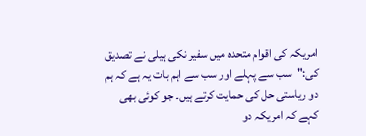امریکہ کی اقوام متحدہ میں سفیر نکی ہیلی نے تصدیق کی:"سب سے پہلے اور سب سے اہم بات یہ ہے کہ ہم دو ریاستی حل کی حمایت کرتے ہیں۔ جو کوئی بھی کہے کہ امریکہ دو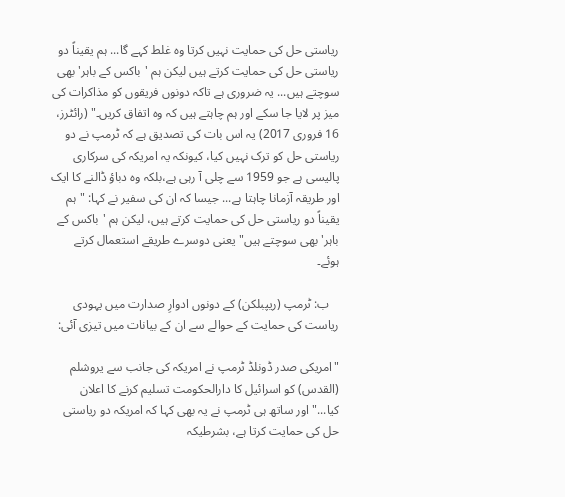ریاستی حل کی حمایت نہیں کرتا وہ غلط کہے گا... ہم یقیناً دو ریاستی حل کی حمایت کرتے ہیں لیکن ہم 'باکس کے باہر' بھی سوچتے ہیں... یہ ضروری ہے تاکہ دونوں فریقوں کو مذاکرات کی میز پر لایا جا سکے اور ہم چاہتے ہیں کہ وہ اتفاق کریں۔" (رائٹرز، 16 فروری 2017) یہ اس بات کی تصدیق ہے کہ ٹرمپ نے دو ریاستی حل کو ترک نہیں کیا، کیونکہ یہ امریکہ کی سرکاری پالیسی ہے جو 1959 سے چلی آ رہی ہے،بلکہ وہ دباؤ ڈالنے کا ایک اور طریقہ آزمانا چاہتا ہے... جیسا کہ ان کی سفیر نے کہا: "ہم یقیناً دو ریاستی حل کی حمایت کرتے ہیں، لیکن ہم 'باکس کے باہر' بھی سوچتے ہیں" یعنی دوسرے طریقے استعمال کرتے ہوئے۔

   ب: ٹرمپ (ریپبلکن) کے دونوں ادوارِ صدارت میں یہودی ریاست کی حمایت کے حوالے سے ان کے بیانات میں تیزی آئی:

"امریکی صدر ڈونلڈ ٹرمپ نے امریکہ کی جانب سے یروشلم (القدس) کو اسرائیل کا دارالحکومت تسلیم کرنے کا اعلان کیا..." اور ساتھ ہی ٹرمپ نے یہ بھی کہا کہ امریکہ دو ریاستی حل کی حمایت کرتا ہے، بشرطیکہ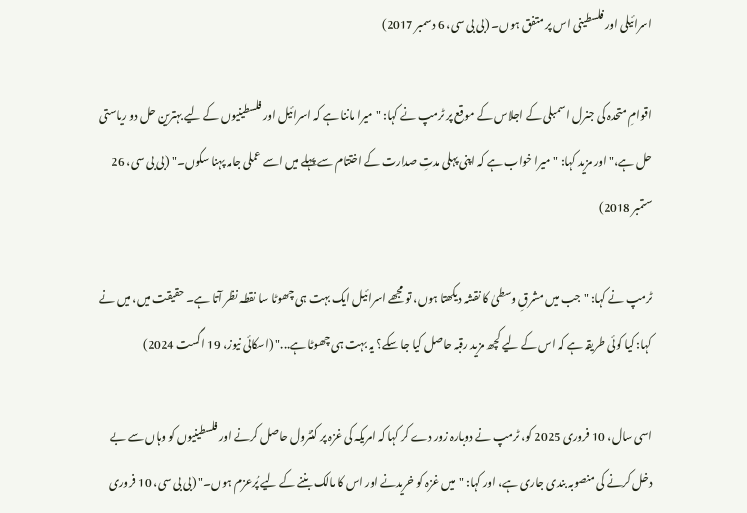اسرائیلی اور فلسطینی اس پر متفق ہوں۔ (بی بی سی، 6 دسمبر 2017)

اقوامِ متحدہ کی جنرل اسمبلی کے اجلاس کے موقع پر ٹرمپ نے کہا: "میرا ماننا ہے کہ اسرائیل اور فلسطینیوں کے لیے بہترین حل دو ریاستی حل ہے،" اور مزید کہا: "میرا خواب ہے کہ اپنی پہلی مدتِ صدارت کے اختتام سے پہلے میں اسے عملی جامہ پہنا سکوں۔" (بی بی سی، 26 ستمبر 2018)

ٹرمپ نے کہا: "جب میں مشرقِ وسطیٰ کا نقشہ دیکھتا ہوں، تو مجھے اسرائیل ایک بہت ہی چھوٹا سا نقطہ نظر آتا ہے۔ حقیقت میں، میں نے کہا: کیا کوئی طریقہ ہے کہ اس کے لیے کچھ مزید رقبہ حاصل کیا جا سکے؟ یہ بہت ہی چھوٹا ہے..." (اسکائی نیوز، 19 اگست 2024)

اسی سال، 10 فروری 2025 کو، ٹرمپ نے دوبارہ زور دے کر کہا کہ امریکہ کی غزہ پر کنٹرول حاصل کرنے اور فلسطینیوں کو وہاں سے بے دخل کرنے کی منصوبہ بندی جاری ہے، اور کہا: "میں غزہ کو خریدنے اور اس کا مالک بننے کے لیے پُرعزم ہوں۔" (بی بی سی، 10 فروری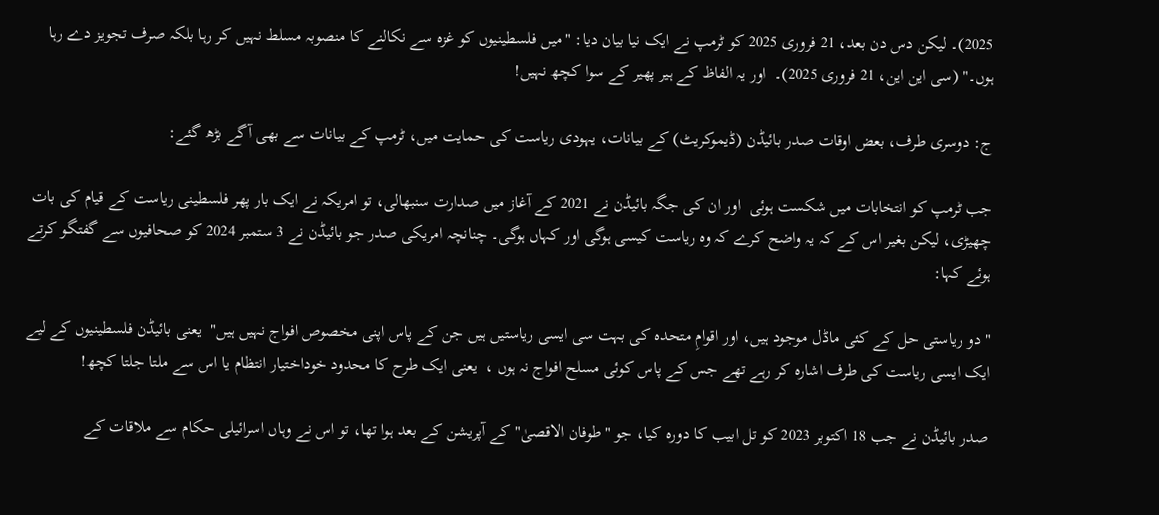2025)۔ لیکن دس دن بعد، 21 فروری 2025 کو ٹرمپ نے ایک نیا بیان دیا: "میں فلسطینیوں کو غزہ سے نکالنے کا منصوبہ مسلط نہیں کر رہا بلکہ صرف تجویز دے رہا ہوں۔" (سی این این، 21 فروری 2025)۔  اور یہ الفاظ کے ہیر پھیر کے سوا کچھ نہیں!

ج: دوسری طرف، بعض اوقات صدر بائیڈن (ڈیموکریٹ) کے بیانات، یہودی ریاست کی حمایت میں، ٹرمپ کے بیانات سے بھی آگے بڑھ گئے:

جب ٹرمپ کو انتخابات میں شکست ہوئی  اور ان کی جگہ بائیڈن نے 2021 کے آغاز میں صدارت سنبھالی، تو امریکہ نے ایک بار پھر فلسطینی ریاست کے قیام کی بات چھیڑی، لیکن بغیر اس کے کہ یہ واضح کرے کہ وہ ریاست کیسی ہوگی اور کہاں ہوگی۔ چنانچہ امریکی صدر جو بائیڈن نے 3 ستمبر 2024 کو صحافیوں سے گفتگو کرتے ہوئے کہا:

"دو ریاستی حل کے کئی ماڈل موجود ہیں، اور اقوامِ متحدہ کی بہت سی ایسی ریاستیں ہیں جن کے پاس اپنی مخصوص افواج نہیں ہیں"  یعنی بائیڈن فلسطینیوں کے لیے ایک ایسی ریاست کی طرف اشارہ کر رہے تھے جس کے پاس کوئی مسلح افواج نہ ہوں ،  یعنی ایک طرح کا محدود خوداختیار انتظام یا اس سے ملتا جلتا کچھ!

صدر بائیڈن نے جب 18 اکتوبر 2023 کو تل ابیب کا دورہ کیا، جو "طوفان الاقصیٰ" کے آپریشن کے بعد ہوا تھا، تو اس نے وہاں اسرائیلی حکام سے ملاقات کے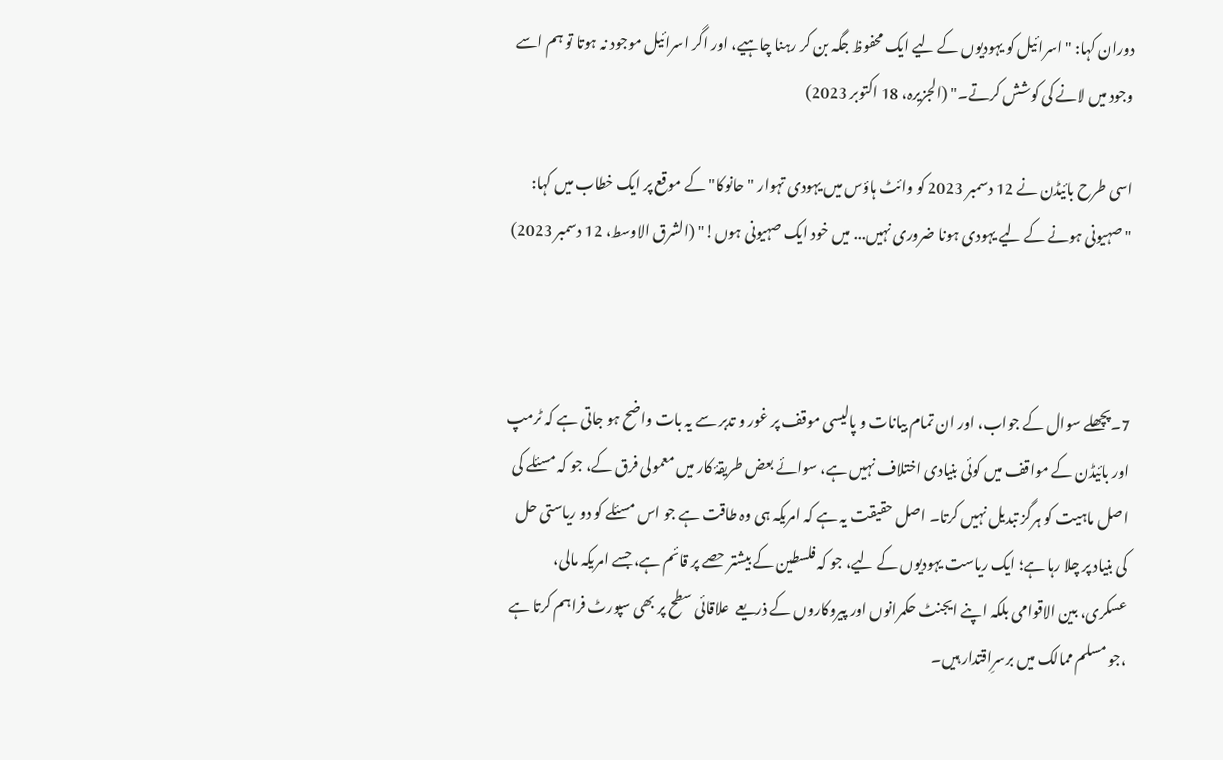دوران کہا: "اسرائیل کو یہودیوں کے لیے ایک محفوظ جگہ بن کر رہنا چاہیے، اور اگر اسرائیل موجود نہ ہوتا تو ہم اسے وجود میں لانے کی کوشش کرتے۔" (الجزیرہ، 18 اکتوبر 2023)

اسی طرح بائیڈن نے 12 دسمبر 2023 کو وائٹ ہاؤس میں یہودی تہوار "حانوکا" کے موقع پر ایک خطاب میں کہا: "صہیونی ہونے کے لیے یہودی ہونا ضروری نہیں... میں خود ایک صہیونی ہوں!" (الشرق الاوسط، 12 دسمبر 2023)



7۔پچھلے سوال کے جواب، اور ان تمام بیانات و پالیسی موقف پر غور و تدبر سے یہ بات واضح ہو جاتی ہے کہ ٹرمپ اور بائیڈن کے مواقف میں کوئی بنیادی اختلاف نہیں ہے، سوائے بعض طریقۂ کار میں معمولی فرق کے، جو کہ مسئلے کی اصل ماہیت کو ہرگز تبدیل نہیں کرتا۔ اصل حقیقت یہ ہے کہ امریکہ ہی وہ طاقت ہے جو اس مسئلے کو دو ریاستی حل کی بنیاد پر چلا رہا ہے؛ ایک ریاست یہودیوں کے لیے، جو کہ فلسطین کے بیشتر حصے پر قائم ہے، جسے امریکہ مالی، عسکری، بین الاقوامی بلکہ اپنے ایجنٹ حکمرانوں اور پیروکاروں کے ذریعے  علاقائی سطح پر بھی سپورٹ فراہم کرتا ہے ،جو مسلم ممالک میں برسرِاقتدار ہیں۔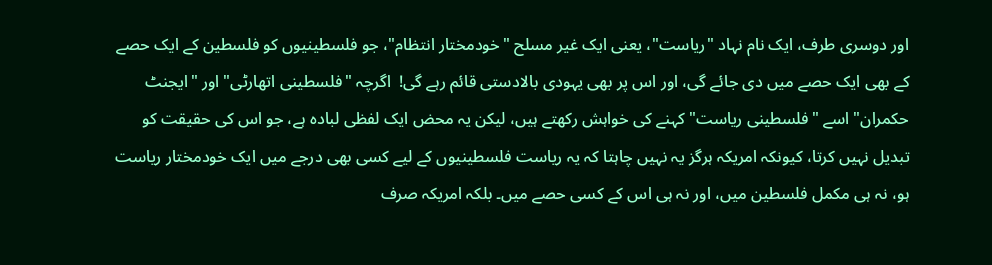اور دوسری طرف، ایک نام نہاد "ریاست"، یعنی ایک غیر مسلح "خودمختار انتظام"، جو فلسطینیوں کو فلسطین کے ایک حصے کے بھی ایک حصے میں دی جائے گی، اور اس پر بھی یہودی بالادستی قائم رہے گی!  اگرچہ "فلسطینی اتھارٹی" اور "ایجنٹ حکمران" اسے "فلسطینی ریاست" کہنے کی خواہش رکھتے ہیں، لیکن یہ محض ایک لفظی لبادہ ہے، جو اس کی حقیقت کو تبدیل نہیں کرتا، کیونکہ امریکہ ہرگز یہ نہیں چاہتا کہ یہ ریاست فلسطینیوں کے لیے کسی بھی درجے میں ایک خودمختار ریاست ہو، نہ ہی مکمل فلسطین میں، اور نہ ہی اس کے کسی حصے میں۔ بلکہ امریکہ صرف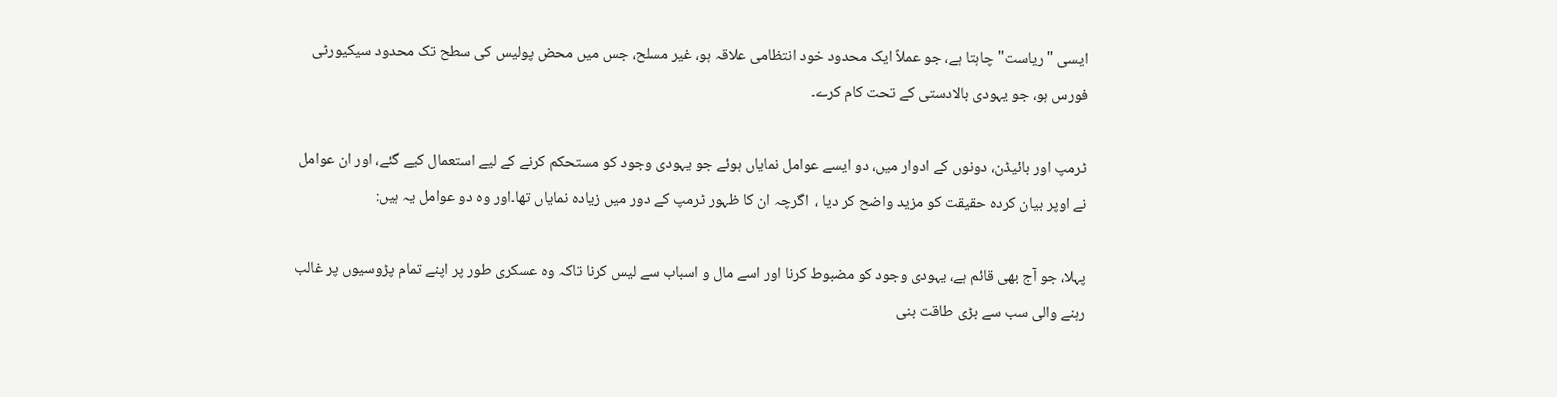ایسی "ریاست" چاہتا ہے، جو عملاً ایک محدود خود انتظامی علاقہ ہو، غیر مسلح، جس میں محض پولیس کی سطح تک محدود سیکیورٹی فورس ہو، جو یہودی بالادستی کے تحت کام کرے۔

ٹرمپ اور بائیڈن، دونوں کے ادوار میں، دو ایسے عوامل نمایاں ہوئے جو یہودی وجود کو مستحکم کرنے کے لیے استعمال کیے گئے، اور ان عوامل نے اوپر بیان کردہ حقیقت کو مزید واضح کر دیا ،  اگرچہ ان کا ظہور ٹرمپ کے دور میں زیادہ نمایاں تھا۔اور وہ دو عوامل یہ ہیں:

پہلا، جو آج بھی قائم ہے، یہودی وجود کو مضبوط کرنا اور اسے مال و اسباب سے لیس کرنا تاکہ وہ عسکری طور پر اپنے تمام پڑوسیوں پر غالب رہنے والی سب سے بڑی طاقت بنی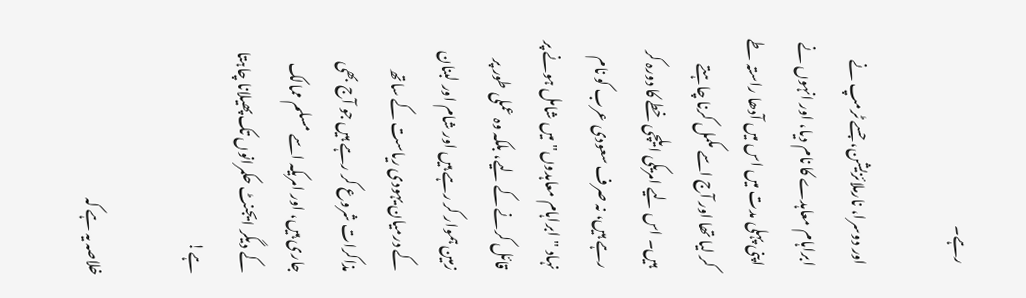رہے۔

اور دوسرا، نارملائزیشن، جسے ٹرمپ نے ابراہام معاہدے کا نام دیا، اور انہوں نے اپنی پہلی مدت میں اس میں آدھا راستہ طے کر لیا تھا اور آج اسے مکمل کرنا چاہتے ہیں۔ اس لیے امریکی ایلچی خطے کا دورہ کر رہے ہیں، نہ صرف سعودی عرب کو نام نہاد "ابراہام معاہدوں" میں شامل ہونے پر قائل کرنے کے لیے، بلکہ وہ عملی طور پر زمین ہموار کر رہے ہیں اور شام اور لبنان کے درمیان یہودی ریاست کے ساتھ مذاکرات شروع کر رہے ہیں جو آج بھی جاری ہیں، اور امریکہ اسے مسلم ممالک کے دیگر ایجنٹ حکمرانوں تک پھیلانا چاہتا ہے!

خلاصہ یہ ہے کہ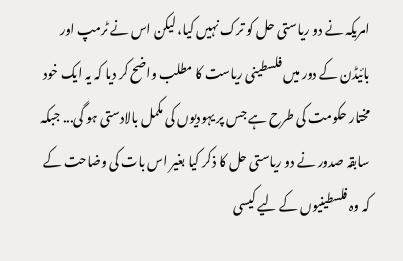امریکہ نے دو ریاستی حل کو ترک نہیں کیا، لیکن اس نے ٹرمپ اور بائیڈن کے دور میں فلسطینی ریاست کا مطلب واضح کر دیا کہ یہ ایک خود مختار حکومت کی طرح ہے جس پر یہودیوں کی مکمل بالادستی ہو گی... جبکہ سابقہ صدور نے دو ریاستی حل کا ذکر کیا بغیر اس بات کی وضاحت کے کہ وہ فلسطینیوں کے لیے کیسی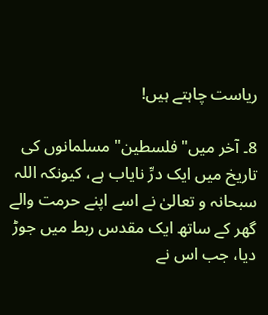ریاست چاہتے ہیں!

8۔ آخر میں"فلسطین" مسلمانوں کی تاریخ میں ایک درِّ نایاب ہے، کیونکہ اللہ سبحانہ و تعالیٰ نے اسے اپنے حرمت والے گھر کے ساتھ ایک مقدس ربط میں جوڑ دیا، جب اس نے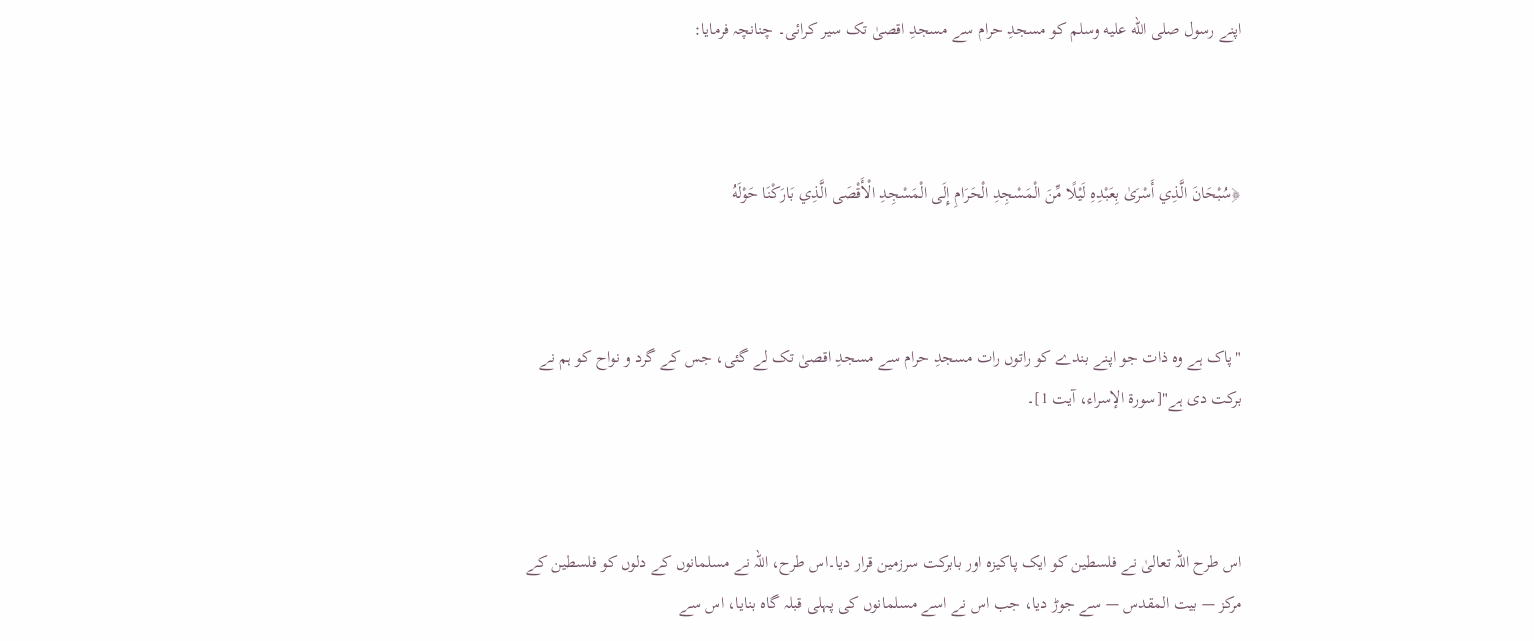اپنے رسول صلى الله عليه وسلم کو مسجدِ حرام سے مسجدِ اقصیٰ تک سیر کرائی۔ چنانچہ فرمایا:



﴿سُبْحَانَ الَّذِي أَسْرَىٰ بِعَبْدِهِ لَيْلًا مِّنَ الْمَسْجِدِ الْحَرَامِ إِلَى الْمَسْجِدِ الْأَقْصَى الَّذِي بَارَكْنَا حَوْلَهُ



"پاک ہے وہ ذات جو اپنے بندے کو راتوں رات مسجدِ حرام سے مسجدِ اقصیٰ تک لے گئی، جس کے گرد و نواح کو ہم نے برکت دی ہے"[سورۃ الإسراء، آیت 1]۔



اس طرح اللہ تعالیٰ نے فلسطین کو ایک پاکیزہ اور بابرکت سرزمین قرار دیا۔اس طرح، اللہ نے مسلمانوں کے دلوں کو فلسطین کے مرکز — بیت المقدس — سے جوڑ دیا، جب اس نے اسے مسلمانوں کی پہلی قبلہ گاہ بنایا، اس سے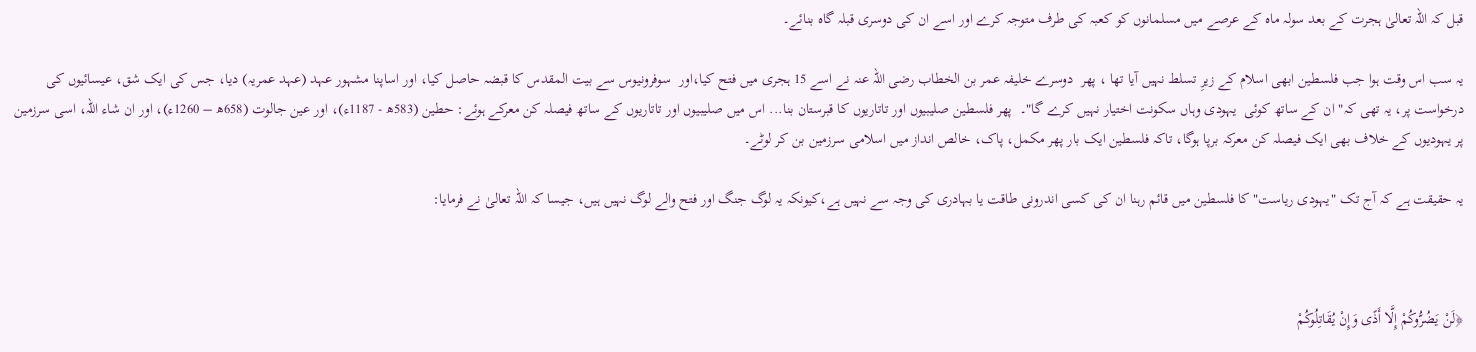قبل کہ اللہ تعالیٰ ہجرت کے بعد سولہ ماہ کے عرصے میں مسلمانوں کو کعبہ کی طرف متوجہ کرے اور اسے ان کی دوسری قبلہ گاہ بنائے۔

یہ سب اس وقت ہوا جب فلسطین ابھی اسلام کے زیرِ تسلط نہیں آیا تھا ، پھر  دوسرے خلیفہ عمر بن الخطاب رضی اللہ عنہ نے اسے 15 ہجری میں فتح کیا،اور  سوفرونیوس سے بیت المقدس کا قبضہ حاصل کیا، اور اساپنا مشہور عہد (عہد عمریہ) دیا، جس کی ایک شق، عیسائیوں کی درخواست پر، یہ تھی کہ" ان کے ساتھ کوئی  یہودی وہاں سکونت اختیار نہیں کرے گا"۔  پھر فلسطین صلیبیوں اور تاتاریوں کا قبرستان بنا... اس میں صلیبیوں اور تاتاریوں کے ساتھ فیصلہ کن معرکے ہوئے: حطین (583ھ - 1187ء)، اور عین جالوت (658ھ – 1260ء)، اور ان شاء اللہ، اسی سرزمین پر یہودیوں کے خلاف بھی ایک فیصلہ کن معرکہ برپا ہوگا، تاکہ فلسطین ایک بار پھر مکمل، پاک، خالص انداز میں اسلامی سرزمین بن کر لوٹے۔

یہ حقیقت ہے کہ آج تک "یہودی ریاست" کا فلسطین میں قائم رہنا ان کی کسی اندرونی طاقت یا بہادری کی وجہ سے نہیں ہے،کیونکہ یہ لوگ جنگ اور فتح والے لوگ نہیں ہیں، جیسا کہ اللہ تعالیٰ نے فرمایا:



﴿لَنْ يَضُرُّوكُمْ إِلَّا أَذًى وَإِنْ يُقَاتِلُوكُمْ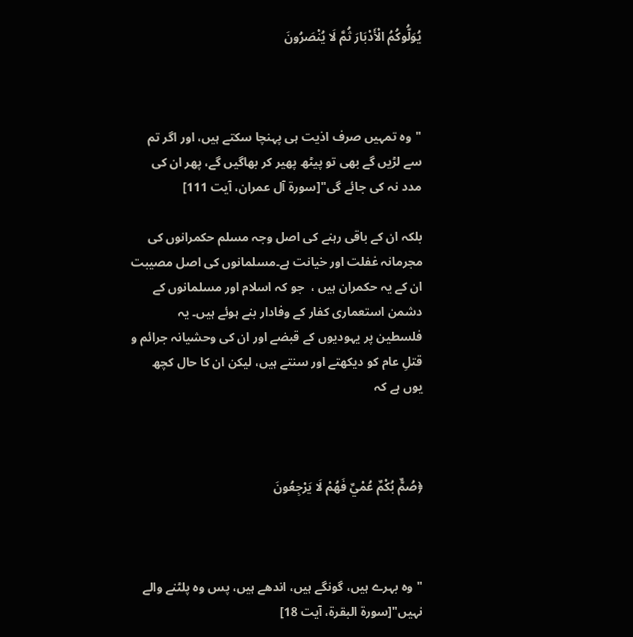يُوَلُّوكُمُ الْأَدْبَارَ ثُمَّ لَا يُنْصَرُونَ



"وہ تمہیں صرف اذیت ہی پہنچا سکتے ہیں، اور اگر تم سے لڑیں گے بھی تو پیٹھ پھیر کر بھاگیں گے، پھر ان کی مدد نہ کی جائے گی"[سورۃ آل عمران، آیت 111]

بلکہ ان کے باقی رہنے کی اصل وجہ مسلم حکمرانوں کی مجرمانہ غفلت اور خیانت ہے۔مسلمانوں کی اصل مصیبت ان کے یہ حکمران ہیں ،  جو کہ اسلام اور مسلمانوں کے دشمن استعماری کفار کے وفادار بنے ہوئے ہیں۔ یہ فلسطین پر یہودیوں کے قبضے اور ان کی وحشیانہ جرائم و قتلِ عام کو دیکھتے اور سنتے ہیں، لیکن ان کا حال کچھ یوں ہے کہ



﴿صُمٌّ بُكْمٌ عُمْيٌ فَهُمْ لَا يَرْجِعُونَ



"وہ بہرے ہیں، گونگے ہیں، اندھے ہیں، پس وہ پلٹنے والے نہیں"[سورۃ البقرة، آیت 18]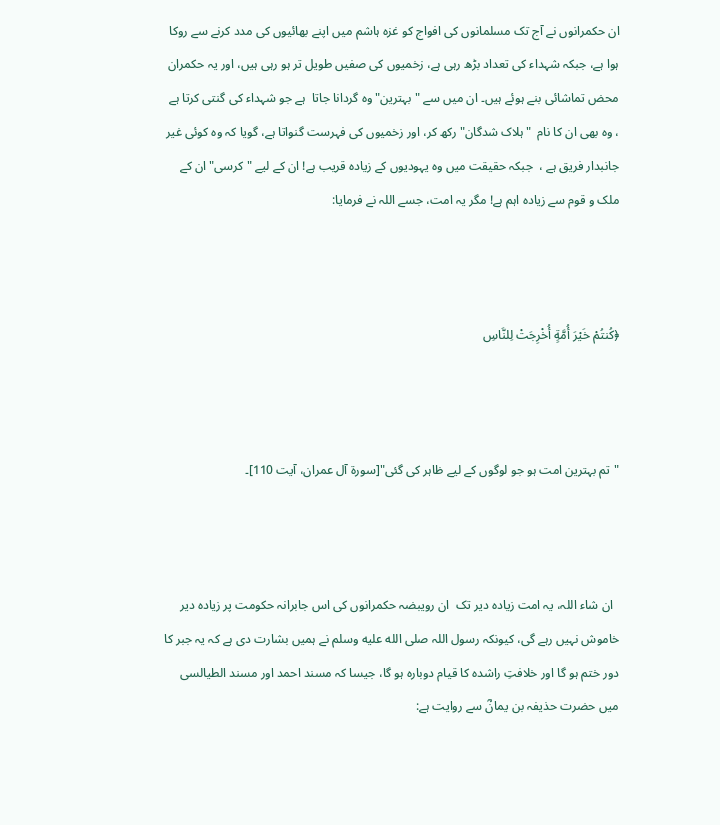ان حکمرانوں نے آج تک مسلمانوں کی افواج کو غزہ ہاشم میں اپنے بھائیوں کی مدد کرنے سے روکا ہوا ہے، جبکہ شہداء کی تعداد بڑھ رہی ہے، زخمیوں کی صفیں طویل تر ہو رہی ہیں، اور یہ حکمران محض تماشائی بنے ہوئے ہیں۔ ان میں سے "بہترین" وہ گردانا جاتا  ہے جو شہداء کی گنتی کرتا ہے ، وہ بھی ان کا نام  "ہلاک شدگان" رکھ کر، اور زخمیوں کی فہرست گنواتا ہے، گویا کہ وہ کوئی غیر جانبدار فریق ہے ،  جبکہ حقیقت میں وہ یہودیوں کے زیادہ قریب ہے! ان کے لیے "کرسی" ان کے ملک و قوم سے زیادہ اہم ہے! مگر یہ امت، جسے اللہ نے فرمایا:



﴿كُنتُمْ خَيْرَ أُمَّةٍ أُخْرِجَتْ لِلنَّاسِ



"تم بہترین امت ہو جو لوگوں کے لیے ظاہر کی گئی"[سورۃ آل عمران، آیت 110]۔



  ان شاء اللہ، یہ امت زیادہ دیر تک  ان رویبضہ حکمرانوں کی اس جابرانہ حکومت پر زیادہ دیر خاموش نہیں رہے گی، کیونکہ رسول اللہ صلى الله عليه وسلم نے ہمیں بشارت دی ہے کہ یہ جبر کا دور ختم ہو گا اور خلافتِ راشدہ کا قیام دوبارہ ہو گا، جیسا کہ مسند احمد اور مسند الطیالسی میں حضرت حذیفہ بن یمانؓ سے روایت ہے: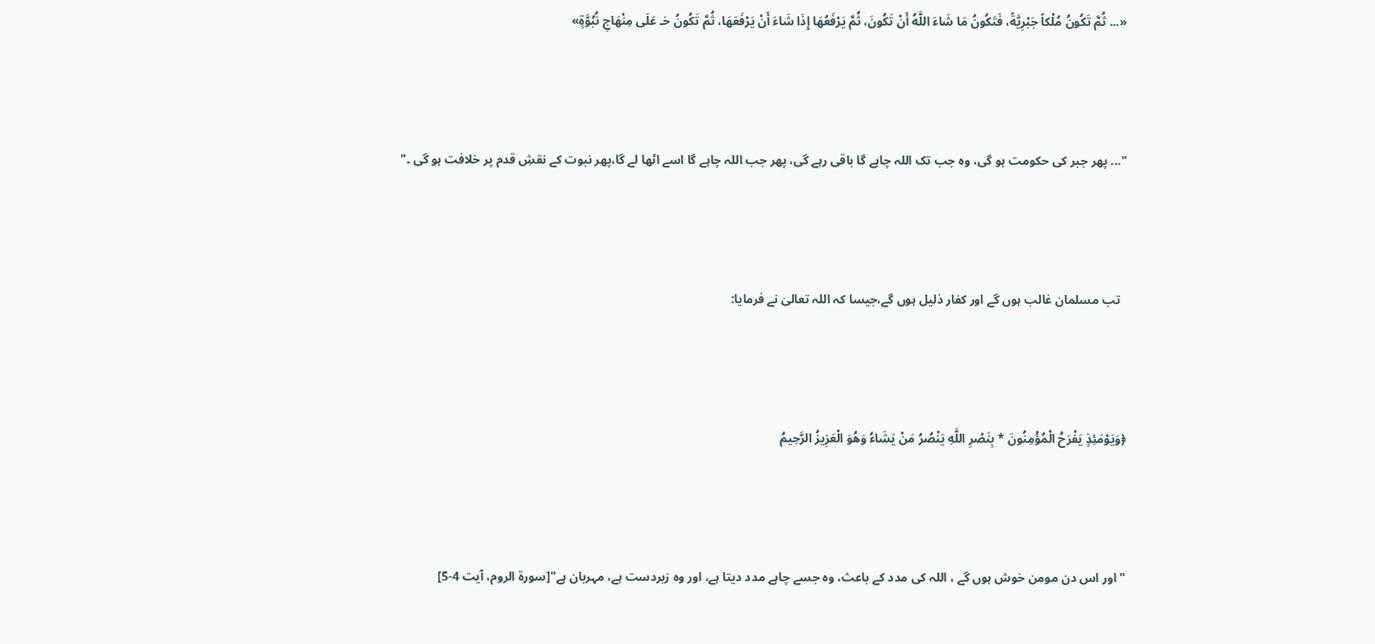«... ثُمَّ تَكُونُ مُلْكاً جَبْرِيَّةً، فَتَكُونُ مَا شَاءَ اللَّهُ أَنْ تَكُونَ، ثُمَّ يَرْفَعُهَا إِذَا شَاءَ أَنْ يَرْفَعَهَا، ثُمَّ تَكُونُ خـ عَلَى مِنْهَاجِ نُبُوَّةٍ»



"... پھر جبر کی حکومت ہو گی، وہ جب تک اللہ چاہے گا باقی رہے گی، پھر جب اللہ چاہے گا اسے اٹھا لے گا،پھر نبوت کے نقشِ قدم پر خلافت ہو گی ۔"



  تب مسلمان غالب ہوں گے اور کفار ذلیل ہوں گے،جیسا کہ اللہ تعالیٰ نے فرمایا:



﴿وَيَوْمَئِذٍ يَفْرَحُ الْمُؤْمِنُونَ * بِنَصْرِ اللَّهِ يَنْصُرُ مَنْ يَشَاءُ وَهُوَ الْعَزِيزُ الرَّحِيمُ



"اور اس دن مومن خوش ہوں گے ، اللہ کی مدد کے باعث، وہ جسے چاہے مدد دیتا ہے، اور وہ زبردست ہے، مہربان ہے"[سورۃ الروم، آیت 4-5]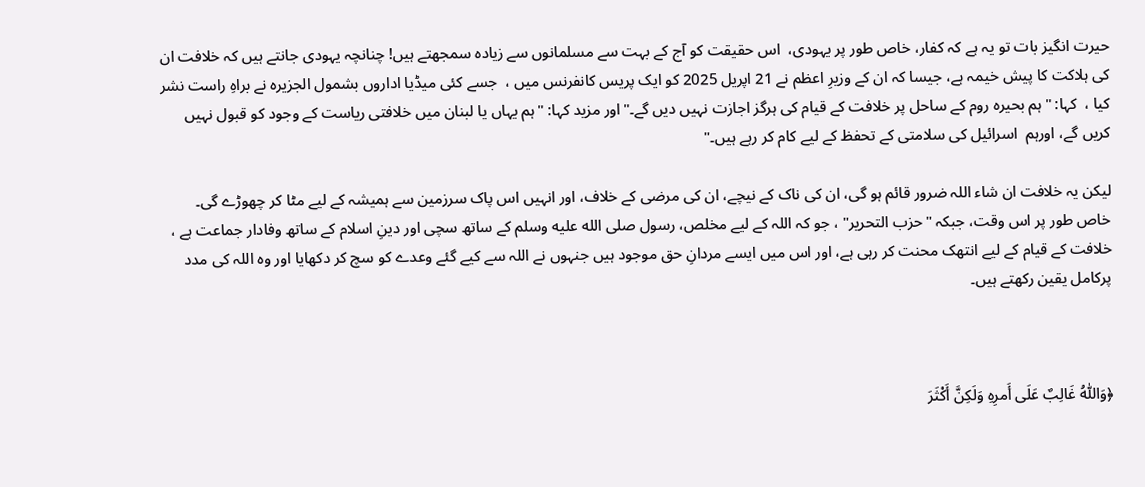حیرت انگیز بات تو یہ ہے کہ کفار، خاص طور پر یہودی،  اس حقیقت کو آج کے بہت سے مسلمانوں سے زیادہ سمجھتے ہیں! چنانچہ یہودی جانتے ہیں کہ خلافت ان کی ہلاکت کا پیش خیمہ ہے، جیسا کہ ان کے وزیرِ اعظم نے 21 اپریل 2025 کو ایک پریس کانفرنس میں ،  جسے کئی میڈیا اداروں بشمول الجزیرہ نے براہِ راست نشر کیا ،  کہا: "ہم بحیرہ روم کے ساحل پر خلافت کے قیام کی ہرگز اجازت نہیں دیں گے۔"اور مزید کہا: "ہم یہاں یا لبنان میں خلافتی ریاست کے وجود کو قبول نہیں کریں گے، اورہم  اسرائیل کی سلامتی کے تحفظ کے لیے کام کر رہے ہیں۔"

لیکن یہ خلافت ان شاء اللہ ضرور قائم ہو گی، ان کی ناک کے نیچے، ان کی مرضی کے خلاف، اور انہیں اس پاک سرزمین سے ہمیشہ کے لیے مٹا کر چھوڑے گی۔ خاص طور پر اس وقت، جبکہ "حزب التحریر" ، جو کہ اللہ کے لیے مخلص، رسول صلى الله عليه وسلم کے ساتھ سچی اور دینِ اسلام کے ساتھ وفادار جماعت ہے ، خلافت کے قیام کے لیے انتھک محنت کر رہی ہے، اور اس میں ایسے مردانِ حق موجود ہیں جنہوں نے اللہ سے کیے گئے وعدے کو سچ کر دکھایا اور وہ اللہ کی مدد پرکامل یقین رکھتے ہیں۔



﴿وَاللّٰهُ غَالِبٌ عَلَى أَمرِهِ وَلَكِنَّ أَكْثَرَ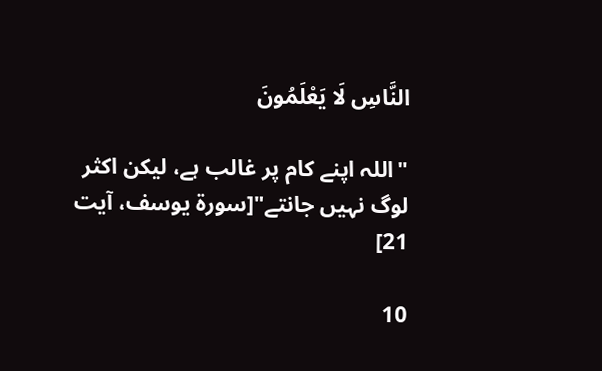النَّاسِ لَا يَعْلَمُونَ

"اللہ اپنے کام پر غالب ہے، لیکن اکثر لوگ نہیں جانتے"[سورۃ يوسف، آیت 21]

10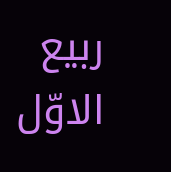ربیع‌ الاوّل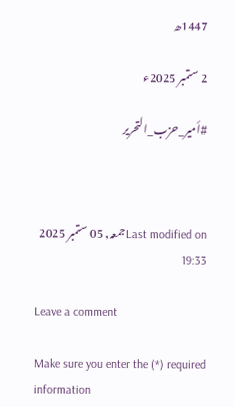1447ھ

2 ستمبر 2025ء

#أمير_حزب_التحرير



Last modified onجمعہ, 05 ستمبر 2025 19:33

Leave a comment

Make sure you enter the (*) required information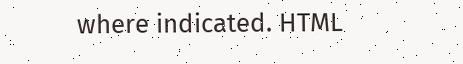where indicated. HTML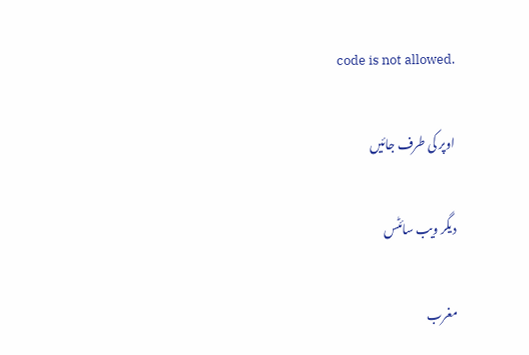code is not allowed.

اوپر کی طرف جائیں

دیگر ویب سائٹس

مغرب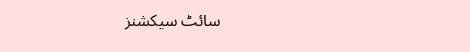سائٹ سیکشنز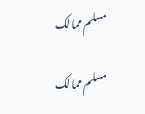مسلم ممالک

مسلم ممالک